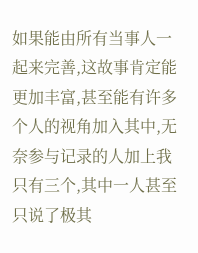如果能由所有当事人一起来完善,这故事肯定能更加丰富,甚至能有许多个人的视角加入其中,无奈参与记录的人加上我只有三个,其中一人甚至只说了极其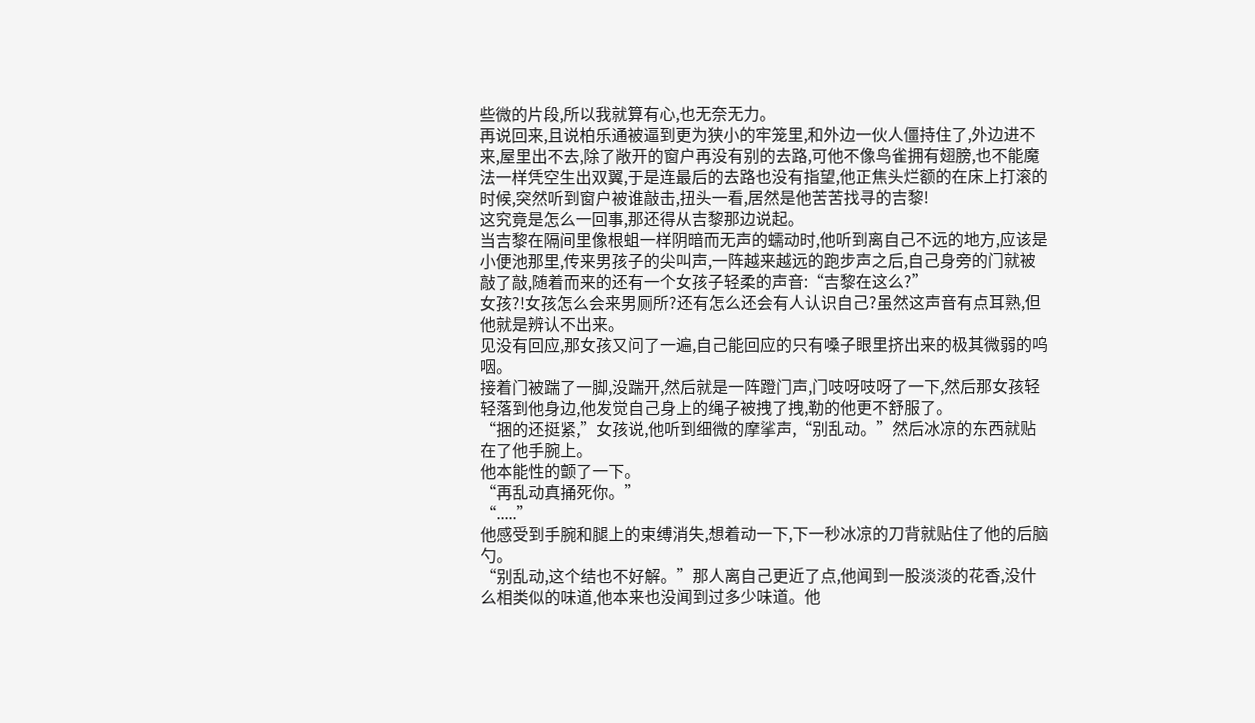些微的片段,所以我就算有心,也无奈无力。
再说回来,且说柏乐通被逼到更为狭小的牢笼里,和外边一伙人僵持住了,外边进不来,屋里出不去,除了敞开的窗户再没有别的去路,可他不像鸟雀拥有翅膀,也不能魔法一样凭空生出双翼,于是连最后的去路也没有指望,他正焦头烂额的在床上打滚的时候,突然听到窗户被谁敲击,扭头一看,居然是他苦苦找寻的吉黎!
这究竟是怎么一回事,那还得从吉黎那边说起。
当吉黎在隔间里像根蛆一样阴暗而无声的蠕动时,他听到离自己不远的地方,应该是小便池那里,传来男孩子的尖叫声,一阵越来越远的跑步声之后,自己身旁的门就被敲了敲,随着而来的还有一个女孩子轻柔的声音:“吉黎在这么?”
女孩?!女孩怎么会来男厕所?还有怎么还会有人认识自己?虽然这声音有点耳熟,但他就是辨认不出来。
见没有回应,那女孩又问了一遍,自己能回应的只有嗓子眼里挤出来的极其微弱的呜咽。
接着门被踹了一脚,没踹开,然后就是一阵蹬门声,门吱呀吱呀了一下,然后那女孩轻轻落到他身边,他发觉自己身上的绳子被拽了拽,勒的他更不舒服了。
“捆的还挺紧,”女孩说,他听到细微的摩挲声,“别乱动。”然后冰凉的东西就贴在了他手腕上。
他本能性的颤了一下。
“再乱动真捅死你。”
“.....”
他感受到手腕和腿上的束缚消失,想着动一下,下一秒冰凉的刀背就贴住了他的后脑勺。
“别乱动,这个结也不好解。”那人离自己更近了点,他闻到一股淡淡的花香,没什么相类似的味道,他本来也没闻到过多少味道。他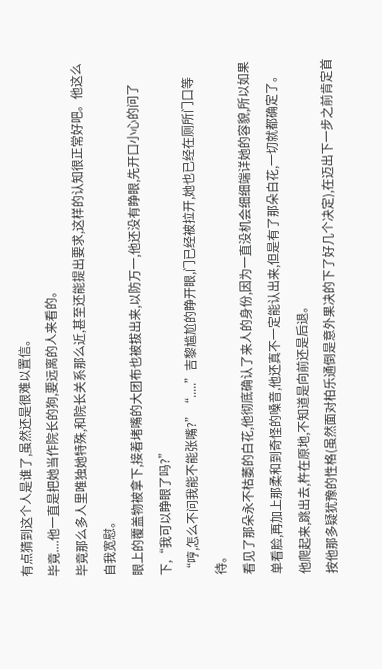有点猜到这个人是谁了,虽然还是很难以置信。
毕竟....他一直是把她当作院长的狗,要远离的人来看的。
毕竟那么多人里唯独她特殊,和院长关系那么近,甚至还能提出要求,这样的认知很正常好吧。他这么自我宽慰。
眼上的覆盖物被拿下,接着堵嘴的大团布也被拔出来,以防万一,他还没有睁眼,先开口小心的问了下,“我可以睁眼了吗?”
“哼,怎么不问我能不能张嘴?”“.....”吉黎尴尬的睁开眼,门已经被拉开,她也已经在厕所门口等待。
看见了那朵永不枯萎的白花,他彻底确认了来人的身份,因为一直没机会细细端详她的容貌,所以如果单看脸,再加上那柔和到奇怪的嗓音,他还真不一定能认出来,但是有了那朵白花,一切就都确定了。
他爬起来,跳出去,杵在原地,不知道是向前还是后退。
按他那多疑犹豫的性格(虽然面对柏乐通倒是意外果决的下了好几个决定),在迈出下一步之前肯定首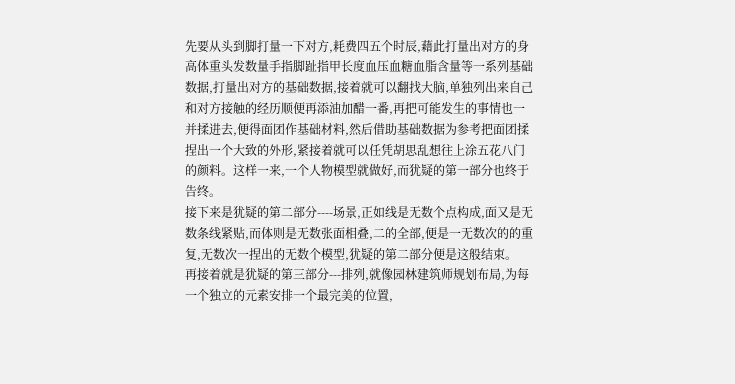先要从头到脚打量一下对方,耗费四五个时辰,藉此打量出对方的身高体重头发数量手指脚趾指甲长度血压血糖血脂含量等一系列基础数据,打量出对方的基础数据,接着就可以翻找大脑,单独列出来自己和对方接触的经历顺便再添油加醋一番,再把可能发生的事情也一并揉进去,便得面团作基础材料,然后借助基础数据为参考把面团揉捏出一个大致的外形,紧接着就可以任凭胡思乱想往上涂五花八门的颜料。这样一来,一个人物模型就做好,而犹疑的第一部分也终于告终。
接下来是犹疑的第二部分----场景,正如线是无数个点构成,面又是无数条线紧贴,而体则是无数张面相叠,二的全部,便是一无数次的的重复,无数次一捏出的无数个模型,犹疑的第二部分便是这般结束。
再接着就是犹疑的第三部分---排列,就像园林建筑师规划布局,为每一个独立的元素安排一个最完美的位置,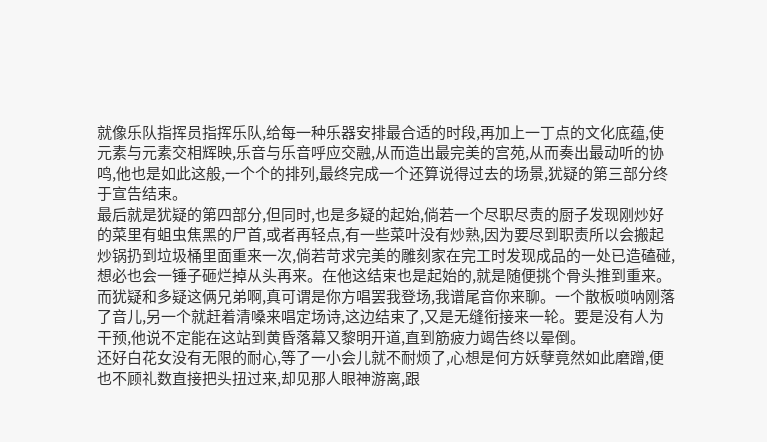就像乐队指挥员指挥乐队,给每一种乐器安排最合适的时段,再加上一丁点的文化底蕴,使元素与元素交相辉映,乐音与乐音呼应交融,从而造出最完美的宫苑,从而奏出最动听的协鸣,他也是如此这般,一个个的排列,最终完成一个还算说得过去的场景,犹疑的第三部分终于宣告结束。
最后就是犹疑的第四部分,但同时,也是多疑的起始,倘若一个尽职尽责的厨子发现刚炒好的菜里有蛆虫焦黑的尸首,或者再轻点,有一些菜叶没有炒熟,因为要尽到职责所以会搬起炒锅扔到垃圾桶里面重来一次,倘若苛求完美的雕刻家在完工时发现成品的一处已造磕碰,想必也会一锤子砸烂掉从头再来。在他这结束也是起始的,就是随便挑个骨头推到重来。
而犹疑和多疑这俩兄弟啊,真可谓是你方唱罢我登场,我谱尾音你来聊。一个散板唢呐刚落了音儿,另一个就赶着清嗓来唱定场诗,这边结束了,又是无缝衔接来一轮。要是没有人为干预,他说不定能在这站到黄昏落幕又黎明开道,直到筋疲力竭告终以晕倒。
还好白花女没有无限的耐心,等了一小会儿就不耐烦了,心想是何方妖孽竟然如此磨蹭,便也不顾礼数直接把头扭过来,却见那人眼神游离,跟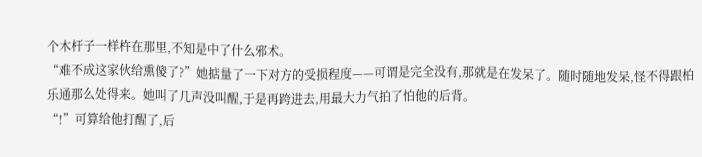个木杆子一样杵在那里,不知是中了什么邪术。
“难不成这家伙给熏傻了?”她掂量了一下对方的受损程度——可谓是完全没有,那就是在发呆了。随时随地发呆,怪不得跟柏乐通那么处得来。她叫了几声没叫醒,于是再跨进去,用最大力气拍了怕他的后背。
“!”可算给他打醒了,后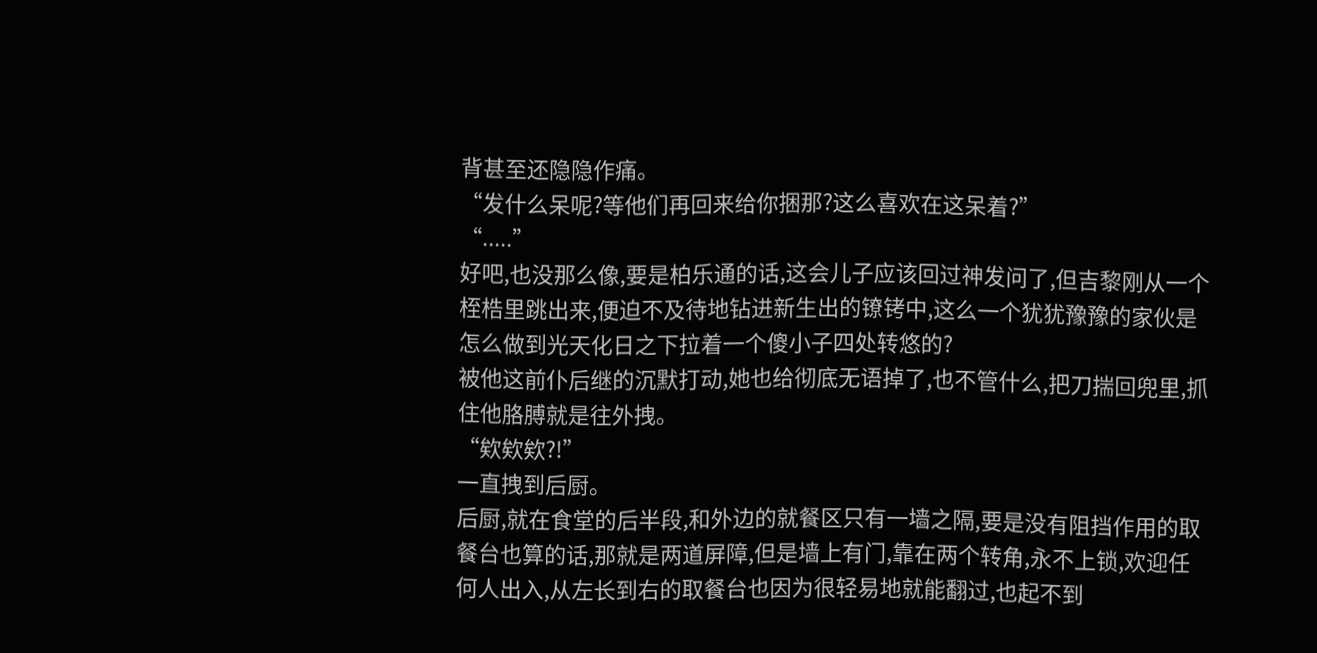背甚至还隐隐作痛。
“发什么呆呢?等他们再回来给你捆那?这么喜欢在这呆着?”
“.....”
好吧,也没那么像,要是柏乐通的话,这会儿子应该回过神发问了,但吉黎刚从一个桎梏里跳出来,便迫不及待地钻进新生出的镣铐中,这么一个犹犹豫豫的家伙是怎么做到光天化日之下拉着一个傻小子四处转悠的?
被他这前仆后继的沉默打动,她也给彻底无语掉了,也不管什么,把刀揣回兜里,抓住他胳膊就是往外拽。
“欸欸欸?!”
一直拽到后厨。
后厨,就在食堂的后半段,和外边的就餐区只有一墙之隔,要是没有阻挡作用的取餐台也算的话,那就是两道屏障,但是墙上有门,靠在两个转角,永不上锁,欢迎任何人出入,从左长到右的取餐台也因为很轻易地就能翻过,也起不到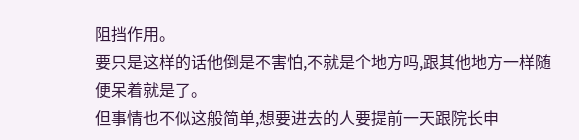阻挡作用。
要只是这样的话他倒是不害怕,不就是个地方吗,跟其他地方一样随便呆着就是了。
但事情也不似这般简单,想要进去的人要提前一天跟院长申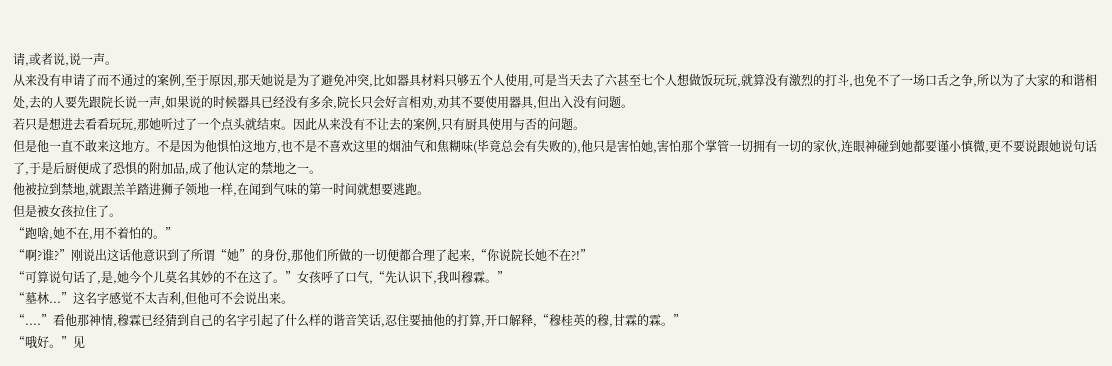请,或者说,说一声。
从来没有申请了而不通过的案例,至于原因,那天她说是为了避免冲突,比如器具材料只够五个人使用,可是当天去了六甚至七个人想做饭玩玩,就算没有激烈的打斗,也免不了一场口舌之争,所以为了大家的和谐相处,去的人要先跟院长说一声,如果说的时候器具已经没有多余,院长只会好言相劝,劝其不要使用器具,但出入没有问题。
若只是想进去看看玩玩,那她听过了一个点头就结束。因此从来没有不让去的案例,只有厨具使用与否的问题。
但是他一直不敢来这地方。不是因为他惧怕这地方,也不是不喜欢这里的烟油气和焦糊味(毕竟总会有失败的),他只是害怕她,害怕那个掌管一切拥有一切的家伙,连眼神碰到她都要谨小慎微,更不要说跟她说句话了,于是后厨便成了恐惧的附加品,成了他认定的禁地之一。
他被拉到禁地,就跟羔羊踏进狮子领地一样,在闻到气味的第一时间就想要逃跑。
但是被女孩拉住了。
“跑啥,她不在,用不着怕的。”
“啊?谁?”刚说出这话他意识到了所谓“她”的身份,那他们所做的一切便都合理了起来,“你说院长她不在?!”
“可算说句话了,是,她今个儿莫名其妙的不在这了。”女孩呼了口气,“先认识下,我叫穆霖。”
“墓林...”这名字感觉不太吉利,但他可不会说出来。
“....”看他那神情,穆霖已经猜到自己的名字引起了什么样的谐音笑话,忍住要抽他的打算,开口解释,“穆桂英的穆,甘霖的霖。”
“哦好。”见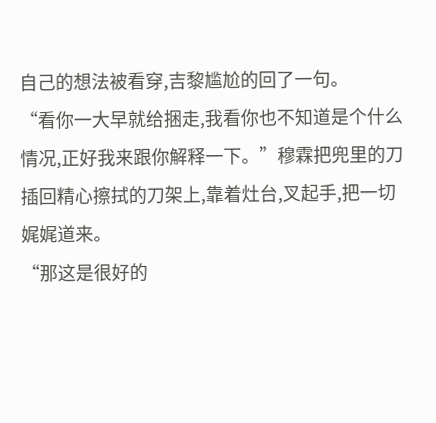自己的想法被看穿,吉黎尴尬的回了一句。
“看你一大早就给捆走,我看你也不知道是个什么情况,正好我来跟你解释一下。”穆霖把兜里的刀插回精心擦拭的刀架上,靠着灶台,叉起手,把一切娓娓道来。
“那这是很好的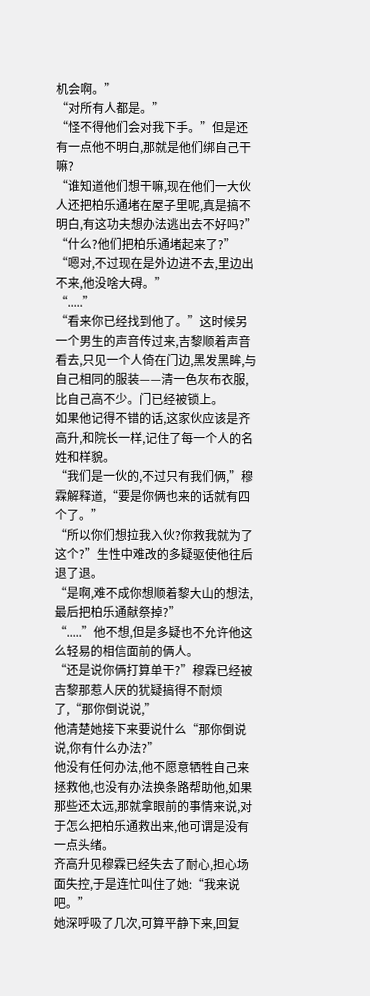机会啊。”
“对所有人都是。”
“怪不得他们会对我下手。”但是还有一点他不明白,那就是他们绑自己干嘛?
“谁知道他们想干嘛,现在他们一大伙人还把柏乐通堵在屋子里呢,真是搞不明白,有这功夫想办法逃出去不好吗?”
“什么?他们把柏乐通堵起来了?”
“嗯对,不过现在是外边进不去,里边出不来,他没啥大碍。”
“.....”
“看来你已经找到他了。”这时候另一个男生的声音传过来,吉黎顺着声音看去,只见一个人倚在门边,黑发黑眸,与自己相同的服装——清一色灰布衣服,比自己高不少。门已经被锁上。
如果他记得不错的话,这家伙应该是齐高升,和院长一样,记住了每一个人的名姓和样貌。
“我们是一伙的,不过只有我们俩,”穆霖解释道,“要是你俩也来的话就有四个了。”
“所以你们想拉我入伙?你救我就为了这个?”生性中难改的多疑驱使他往后退了退。
“是啊,难不成你想顺着黎大山的想法,最后把柏乐通献祭掉?”
“.....”他不想,但是多疑也不允许他这么轻易的相信面前的俩人。
“还是说你俩打算单干?”穆霖已经被吉黎那惹人厌的犹疑搞得不耐烦了,“那你倒说说,”
他清楚她接下来要说什么“那你倒说说,你有什么办法?”
他没有任何办法,他不愿意牺牲自己来拯救他,也没有办法换条路帮助他,如果那些还太远,那就拿眼前的事情来说,对于怎么把柏乐通救出来,他可谓是没有一点头绪。
齐高升见穆霖已经失去了耐心,担心场面失控,于是连忙叫住了她:“我来说吧。”
她深呼吸了几次,可算平静下来,回复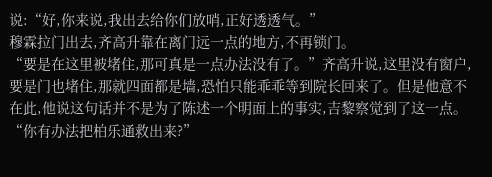说:“好,你来说,我出去给你们放哨,正好透透气。”
穆霖拉门出去,齐高升靠在离门远一点的地方,不再锁门。
“要是在这里被堵住,那可真是一点办法没有了。”齐高升说,这里没有窗户,要是门也堵住,那就四面都是墙,恐怕只能乖乖等到院长回来了。但是他意不在此,他说这句话并不是为了陈述一个明面上的事实,吉黎察觉到了这一点。
“你有办法把柏乐通救出来?”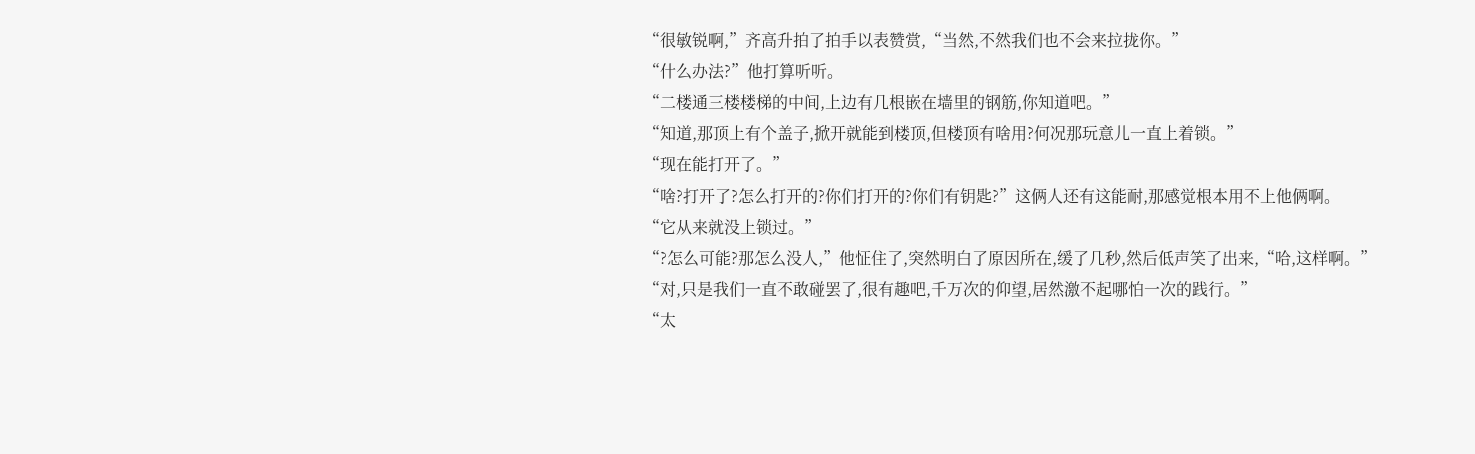“很敏锐啊,”齐高升拍了拍手以表赞赏,“当然,不然我们也不会来拉拢你。”
“什么办法?”他打算听听。
“二楼通三楼楼梯的中间,上边有几根嵌在墙里的钢筋,你知道吧。”
“知道,那顶上有个盖子,掀开就能到楼顶,但楼顶有啥用?何况那玩意儿一直上着锁。”
“现在能打开了。”
“啥?打开了?怎么打开的?你们打开的?你们有钥匙?”这俩人还有这能耐,那感觉根本用不上他俩啊。
“它从来就没上锁过。”
“?怎么可能?那怎么没人,”他怔住了,突然明白了原因所在,缓了几秒,然后低声笑了出来,“哈,这样啊。”
“对,只是我们一直不敢碰罢了,很有趣吧,千万次的仰望,居然激不起哪怕一次的践行。”
“太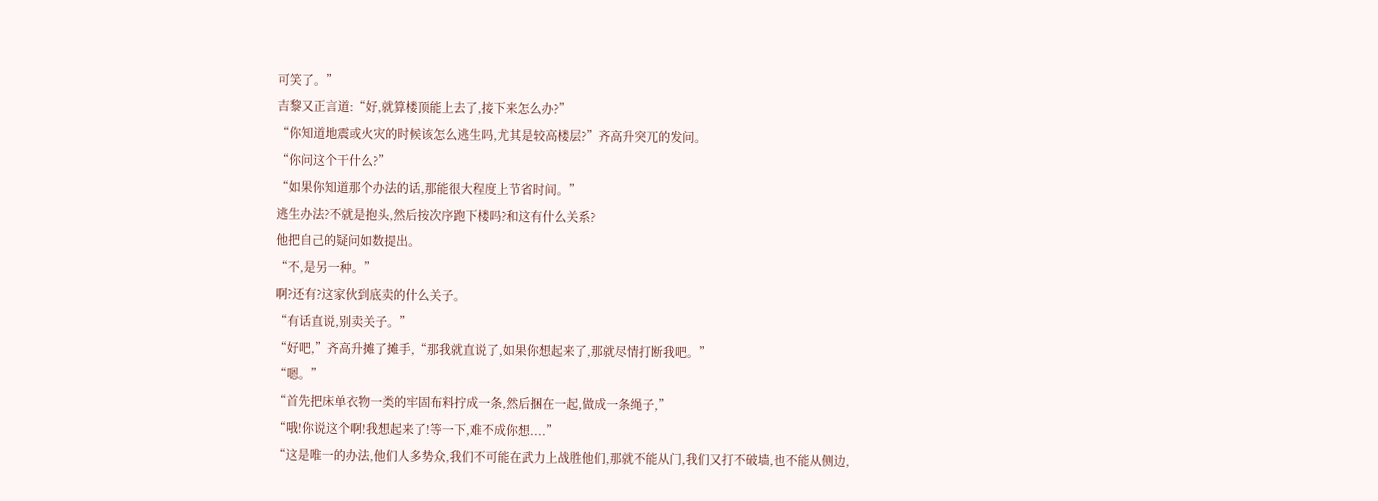可笑了。”
吉黎又正言道:“好,就算楼顶能上去了,接下来怎么办?”
“你知道地震或火灾的时候该怎么逃生吗,尤其是较高楼层?”齐高升突兀的发问。
“你问这个干什么?”
“如果你知道那个办法的话,那能很大程度上节省时间。”
逃生办法?不就是抱头,然后按次序跑下楼吗?和这有什么关系?
他把自己的疑问如数提出。
“不,是另一种。”
啊?还有?这家伙到底卖的什么关子。
“有话直说,别卖关子。”
“好吧,”齐高升摊了摊手,“那我就直说了,如果你想起来了,那就尽情打断我吧。”
“嗯。”
“首先把床单衣物一类的牢固布料拧成一条,然后捆在一起,做成一条绳子,”
“哦!你说这个啊!我想起来了!等一下,难不成你想....”
“这是唯一的办法,他们人多势众,我们不可能在武力上战胜他们,那就不能从门,我们又打不破墙,也不能从侧边,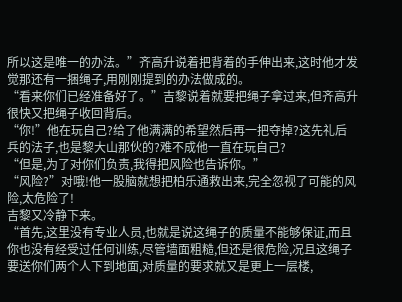所以这是唯一的办法。”齐高升说着把背着的手伸出来,这时他才发觉那还有一捆绳子,用刚刚提到的办法做成的。
“看来你们已经准备好了。”吉黎说着就要把绳子拿过来,但齐高升很快又把绳子收回背后。
“你!”他在玩自己?给了他满满的希望然后再一把夺掉?这先礼后兵的法子,也是黎大山那伙的?难不成他一直在玩自己?
“但是,为了对你们负责,我得把风险也告诉你。”
“风险?”对哦!他一股脑就想把柏乐通救出来,完全忽视了可能的风险,太危险了!
吉黎又冷静下来。
“首先,这里没有专业人员,也就是说这绳子的质量不能够保证,而且你也没有经受过任何训练,尽管墙面粗糙,但还是很危险,况且这绳子要送你们两个人下到地面,对质量的要求就又是更上一层楼,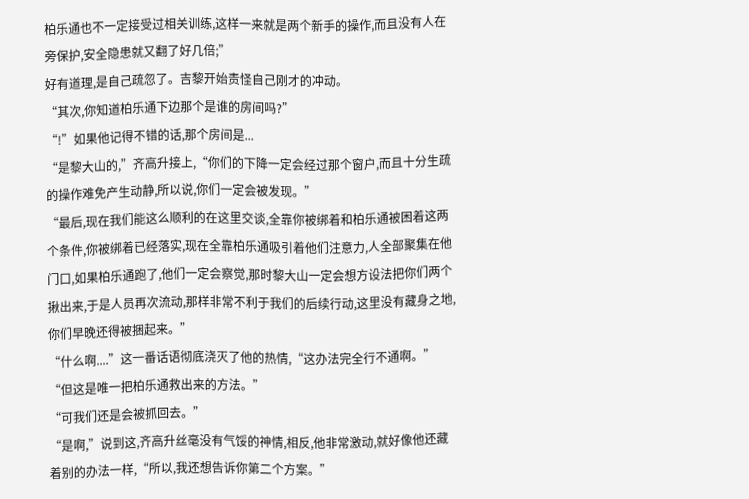柏乐通也不一定接受过相关训练,这样一来就是两个新手的操作,而且没有人在旁保护,安全隐患就又翻了好几倍;”
好有道理,是自己疏忽了。吉黎开始责怪自己刚才的冲动。
“其次,你知道柏乐通下边那个是谁的房间吗?”
“!”如果他记得不错的话,那个房间是...
“是黎大山的,”齐高升接上,“你们的下降一定会经过那个窗户,而且十分生疏的操作难免产生动静,所以说,你们一定会被发现。”
“最后,现在我们能这么顺利的在这里交谈,全靠你被绑着和柏乐通被困着这两个条件,你被绑着已经落实,现在全靠柏乐通吸引着他们注意力,人全部聚集在他门口,如果柏乐通跑了,他们一定会察觉,那时黎大山一定会想方设法把你们两个揪出来,于是人员再次流动,那样非常不利于我们的后续行动,这里没有藏身之地,你们早晚还得被捆起来。”
“什么啊....”这一番话语彻底浇灭了他的热情,“这办法完全行不通啊。”
“但这是唯一把柏乐通救出来的方法。”
“可我们还是会被抓回去。”
“是啊,”说到这,齐高升丝毫没有气馁的神情,相反,他非常激动,就好像他还藏着别的办法一样,“所以,我还想告诉你第二个方案。”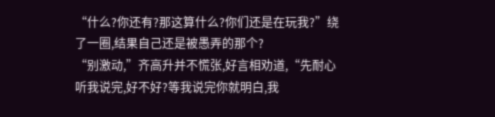“什么?你还有?那这算什么?你们还是在玩我?”绕了一圈,结果自己还是被愚弄的那个?
“别激动,”齐高升并不慌张,好言相劝道,“先耐心听我说完,好不好?等我说完你就明白,我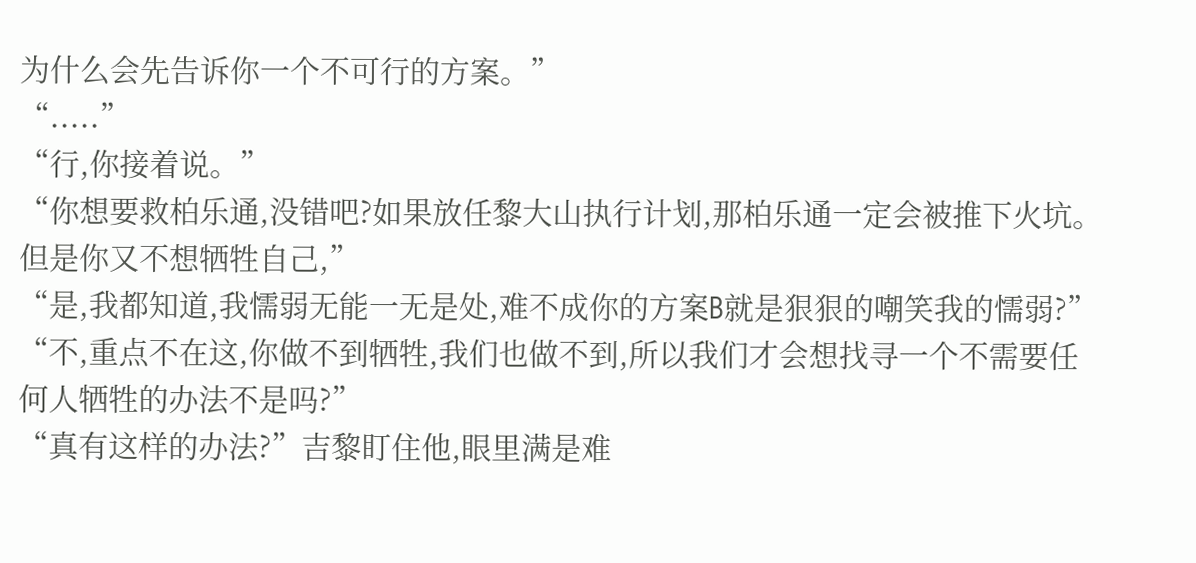为什么会先告诉你一个不可行的方案。”
“.....”
“行,你接着说。”
“你想要救柏乐通,没错吧?如果放任黎大山执行计划,那柏乐通一定会被推下火坑。但是你又不想牺牲自己,”
“是,我都知道,我懦弱无能一无是处,难不成你的方案B就是狠狠的嘲笑我的懦弱?”
“不,重点不在这,你做不到牺牲,我们也做不到,所以我们才会想找寻一个不需要任何人牺牲的办法不是吗?”
“真有这样的办法?”吉黎盯住他,眼里满是难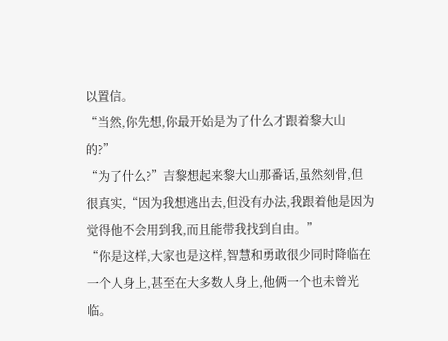以置信。
“当然,你先想,你最开始是为了什么才跟着黎大山的?”
“为了什么?”吉黎想起来黎大山那番话,虽然刻骨,但很真实,“因为我想逃出去,但没有办法,我跟着他是因为觉得他不会用到我,而且能带我找到自由。”
“你是这样,大家也是这样,智慧和勇敢很少同时降临在一个人身上,甚至在大多数人身上,他俩一个也未曾光临。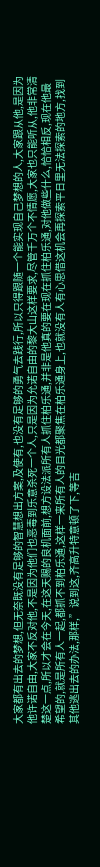大家都有出去的梦想,但无奈既没有足够的智慧想出方案,及使有,也没有足够的勇气去践行,所以只得跟随一个能实现自己梦想的人,大家跟从他,是因为他许诺自由,大家不反对他,不是因为他们也恶毒到乐意杀死一个人,只是因为允诺自由的黎大山这样要求,尽管千万个不情愿,大家也只能听从,他非常清楚这一点,所以才会在今天,在这天赐的良机面前,想方设法派所有人抓住柏乐通,并非是他真的要在现在抓住柏乐通,对他做些什么,恰恰相反,现在他最希望的,就是所有人一起,都抓不到柏乐通,这样一来所有人的目光都聚焦在柏乐通身上,也就没有人有心思借这机会再探索平日里无法探索的地方,找到其他逃出去的办法,那样,”说到这,齐高升特意顿了下,等吉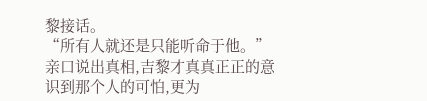黎接话。
“所有人就还是只能听命于他。”亲口说出真相,吉黎才真真正正的意识到那个人的可怕,更为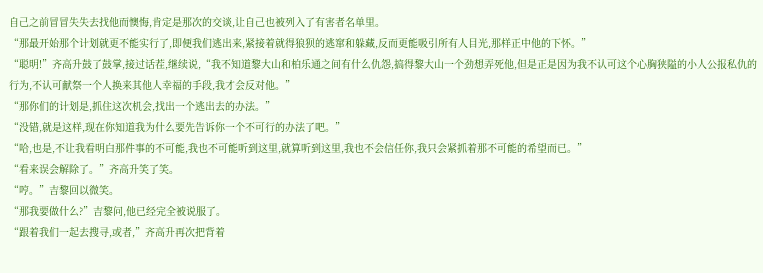自己之前冒冒失失去找他而懊悔,肯定是那次的交谈,让自己也被列入了有害者名单里。
“那最开始那个计划就更不能实行了,即便我们逃出来,紧接着就得狼狈的逃窜和躲藏,反而更能吸引所有人目光,那样正中他的下怀。”
“聪明!”齐高升鼓了鼓掌,接过话茬,继续说,“我不知道黎大山和柏乐通之间有什么仇怨,搞得黎大山一个劲想弄死他,但是正是因为我不认可这个心胸狭隘的小人公报私仇的行为,不认可献祭一个人换来其他人幸福的手段,我才会反对他。”
“那你们的计划是,抓住这次机会,找出一个逃出去的办法。”
“没错,就是这样,现在你知道我为什么要先告诉你一个不可行的办法了吧。”
“哈,也是,不让我看明白那件事的不可能,我也不可能听到这里,就算听到这里,我也不会信任你,我只会紧抓着那不可能的希望而已。”
“看来误会解除了。”齐高升笑了笑。
“哼。”吉黎回以微笑。
“那我要做什么?”吉黎问,他已经完全被说服了。
“跟着我们一起去搜寻,或者,”齐高升再次把背着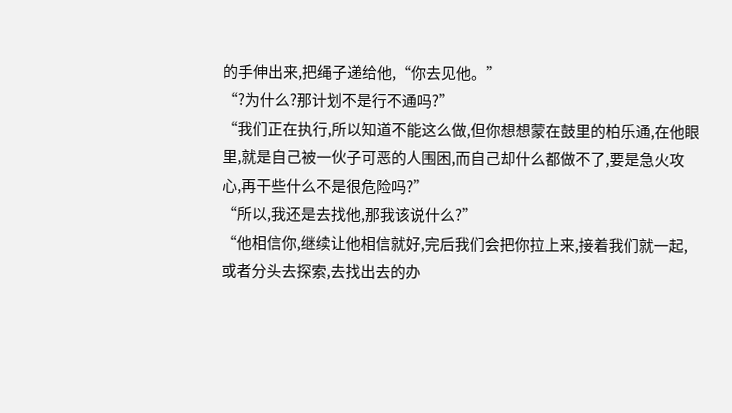的手伸出来,把绳子递给他,“你去见他。”
“?为什么?那计划不是行不通吗?”
“我们正在执行,所以知道不能这么做,但你想想蒙在鼓里的柏乐通,在他眼里,就是自己被一伙子可恶的人围困,而自己却什么都做不了,要是急火攻心,再干些什么不是很危险吗?”
“所以,我还是去找他,那我该说什么?”
“他相信你,继续让他相信就好,完后我们会把你拉上来,接着我们就一起,或者分头去探索,去找出去的办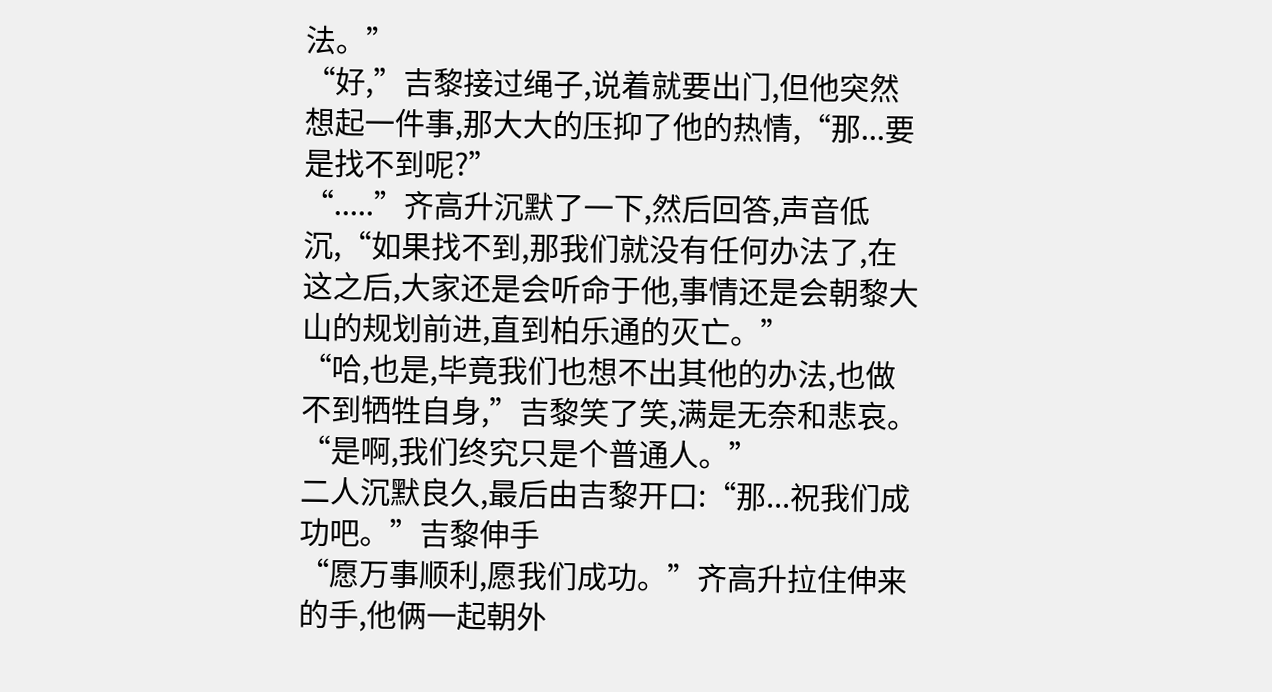法。”
“好,”吉黎接过绳子,说着就要出门,但他突然想起一件事,那大大的压抑了他的热情,“那...要是找不到呢?”
“.....”齐高升沉默了一下,然后回答,声音低沉,“如果找不到,那我们就没有任何办法了,在这之后,大家还是会听命于他,事情还是会朝黎大山的规划前进,直到柏乐通的灭亡。”
“哈,也是,毕竟我们也想不出其他的办法,也做不到牺牲自身,”吉黎笑了笑,满是无奈和悲哀。
“是啊,我们终究只是个普通人。”
二人沉默良久,最后由吉黎开口:“那...祝我们成功吧。”吉黎伸手
“愿万事顺利,愿我们成功。”齐高升拉住伸来的手,他俩一起朝外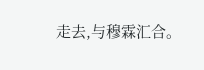走去,与穆霖汇合。